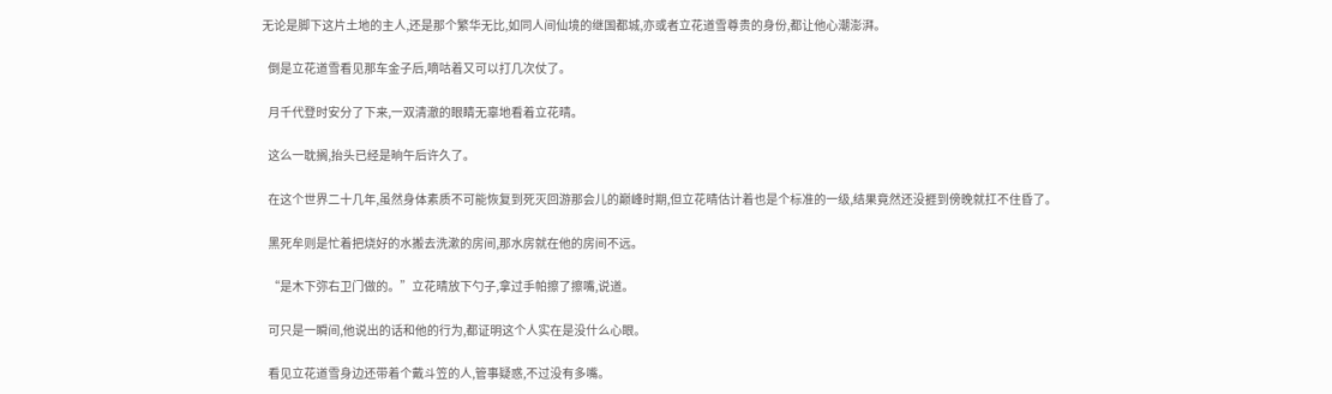无论是脚下这片土地的主人,还是那个繁华无比,如同人间仙境的继国都城,亦或者立花道雪尊贵的身份,都让他心潮澎湃。

  倒是立花道雪看见那车金子后,嘀咕着又可以打几次仗了。

  月千代登时安分了下来,一双清澈的眼睛无辜地看着立花晴。

  这么一耽搁,抬头已经是晌午后许久了。

  在这个世界二十几年,虽然身体素质不可能恢复到死灭回游那会儿的巅峰时期,但立花晴估计着也是个标准的一级,结果竟然还没捱到傍晚就扛不住昏了。

  黑死牟则是忙着把烧好的水搬去洗漱的房间,那水房就在他的房间不远。

  “是木下弥右卫门做的。”立花晴放下勺子,拿过手帕擦了擦嘴,说道。

  可只是一瞬间,他说出的话和他的行为,都证明这个人实在是没什么心眼。

  看见立花道雪身边还带着个戴斗笠的人,管事疑惑,不过没有多嘴。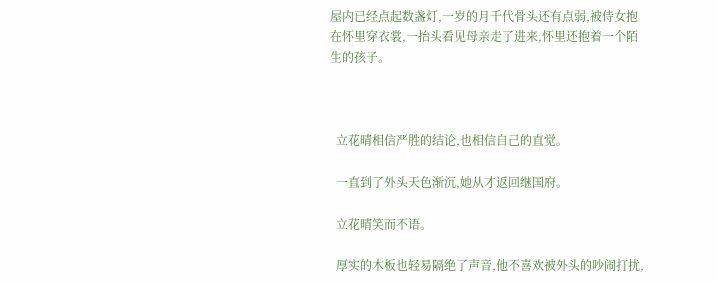屋内已经点起数盏灯,一岁的月千代骨头还有点弱,被侍女抱在怀里穿衣裳,一抬头看见母亲走了进来,怀里还抱着一个陌生的孩子。



  立花晴相信严胜的结论,也相信自己的直觉。

  一直到了外头天色渐沉,她从才返回继国府。

  立花晴笑而不语。

  厚实的木板也轻易隔绝了声音,他不喜欢被外头的吵闹打扰,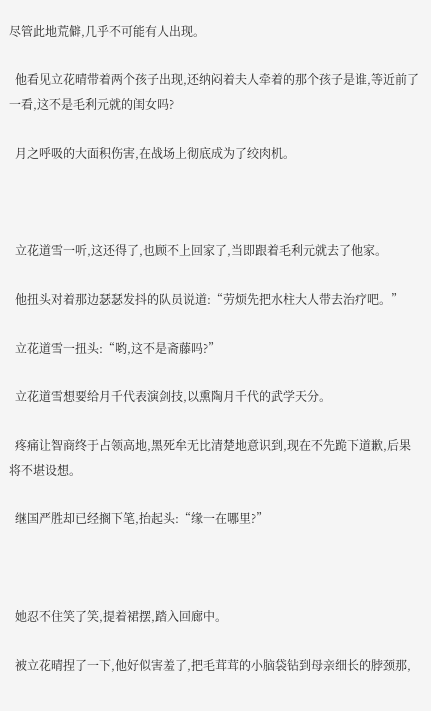尽管此地荒僻,几乎不可能有人出现。

  他看见立花晴带着两个孩子出现,还纳闷着夫人牵着的那个孩子是谁,等近前了一看,这不是毛利元就的闺女吗?

  月之呼吸的大面积伤害,在战场上彻底成为了绞肉机。



  立花道雪一听,这还得了,也顾不上回家了,当即跟着毛利元就去了他家。

  他扭头对着那边瑟瑟发抖的队员说道:“劳烦先把水柱大人带去治疗吧。”

  立花道雪一扭头:“哟,这不是斋藤吗?”

  立花道雪想要给月千代表演剑技,以熏陶月千代的武学天分。

  疼痛让智商终于占领高地,黑死牟无比清楚地意识到,现在不先跪下道歉,后果将不堪设想。

  继国严胜却已经搁下笔,抬起头:“缘一在哪里?”



  她忍不住笑了笑,提着裙摆,踏入回廊中。

  被立花晴捏了一下,他好似害羞了,把毛茸茸的小脑袋钻到母亲细长的脖颈那,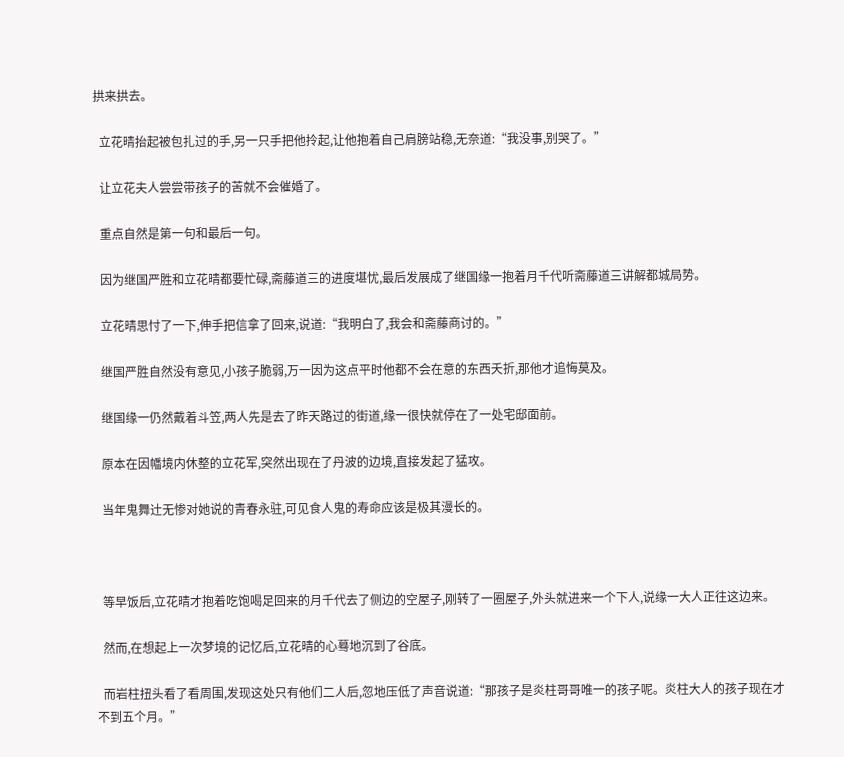拱来拱去。

  立花晴抬起被包扎过的手,另一只手把他拎起,让他抱着自己肩膀站稳,无奈道:“我没事,别哭了。”

  让立花夫人尝尝带孩子的苦就不会催婚了。

  重点自然是第一句和最后一句。

  因为继国严胜和立花晴都要忙碌,斋藤道三的进度堪忧,最后发展成了继国缘一抱着月千代听斋藤道三讲解都城局势。

  立花晴思忖了一下,伸手把信拿了回来,说道:“我明白了,我会和斋藤商讨的。”

  继国严胜自然没有意见,小孩子脆弱,万一因为这点平时他都不会在意的东西夭折,那他才追悔莫及。

  继国缘一仍然戴着斗笠,两人先是去了昨天路过的街道,缘一很快就停在了一处宅邸面前。

  原本在因幡境内休整的立花军,突然出现在了丹波的边境,直接发起了猛攻。

  当年鬼舞辻无惨对她说的青春永驻,可见食人鬼的寿命应该是极其漫长的。



  等早饭后,立花晴才抱着吃饱喝足回来的月千代去了侧边的空屋子,刚转了一圈屋子,外头就进来一个下人,说缘一大人正往这边来。

  然而,在想起上一次梦境的记忆后,立花晴的心蓦地沉到了谷底。

  而岩柱扭头看了看周围,发现这处只有他们二人后,忽地压低了声音说道:“那孩子是炎柱哥哥唯一的孩子呢。炎柱大人的孩子现在才不到五个月。”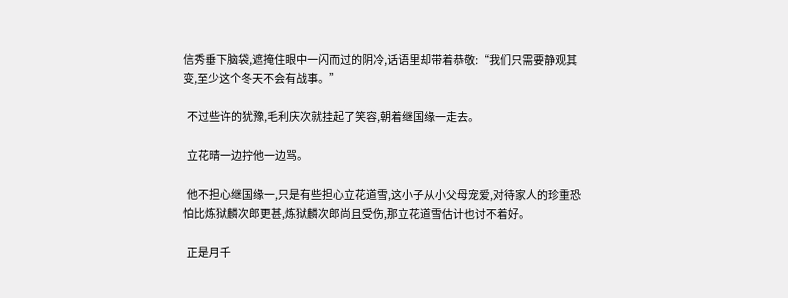信秀垂下脑袋,遮掩住眼中一闪而过的阴冷,话语里却带着恭敬:“我们只需要静观其变,至少这个冬天不会有战事。”

  不过些许的犹豫,毛利庆次就挂起了笑容,朝着继国缘一走去。

  立花晴一边拧他一边骂。

  他不担心继国缘一,只是有些担心立花道雪,这小子从小父母宠爱,对待家人的珍重恐怕比炼狱麟次郎更甚,炼狱麟次郎尚且受伤,那立花道雪估计也讨不着好。

  正是月千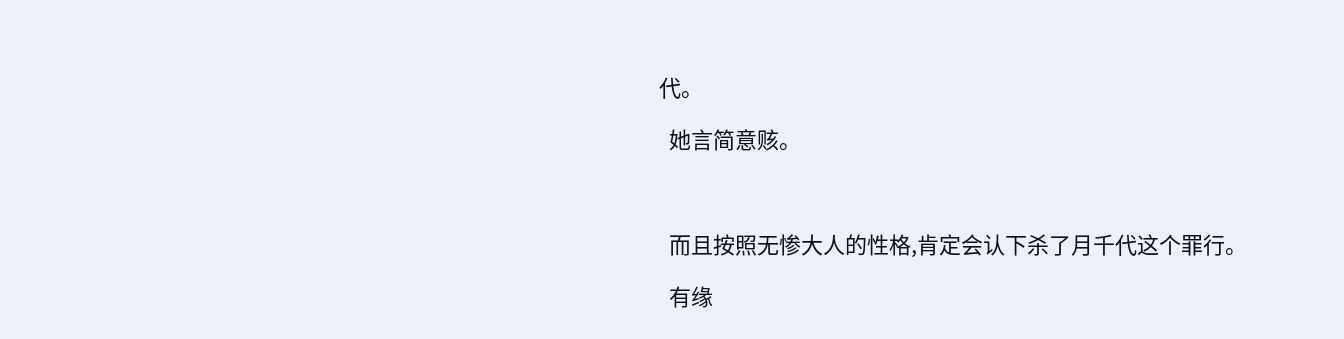代。

  她言简意赅。



  而且按照无惨大人的性格,肯定会认下杀了月千代这个罪行。

  有缘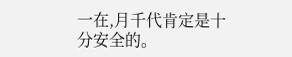一在,月千代肯定是十分安全的。